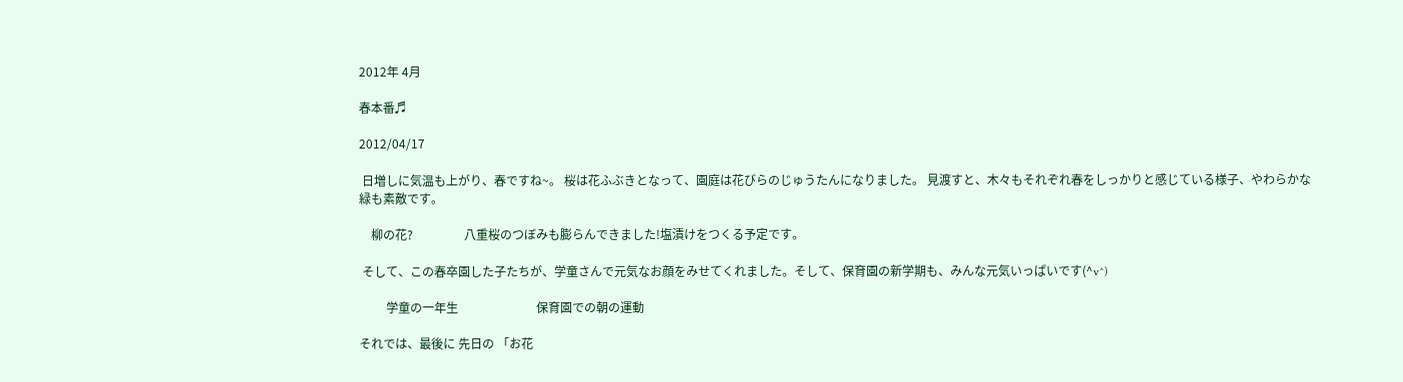2012年 4月

春本番♬

2012/04/17

 日増しに気温も上がり、春ですね~。 桜は花ふぶきとなって、園庭は花びらのじゅうたんになりました。 見渡すと、木々もそれぞれ春をしっかりと感じている様子、やわらかな緑も素敵です。

    柳の花?                 八重桜のつぼみも膨らんできました!塩漬けをつくる予定です。

 そして、この春卒園した子たちが、学童さんで元気なお顔をみせてくれました。そして、保育園の新学期も、みんな元気いっぱいです(^v^)

         学童の一年生                          保育園での朝の運動

それでは、最後に 先日の 「お花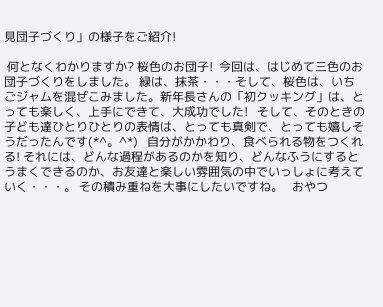見団子づくり」の様子をご紹介!

 何となくわかりますか? 桜色のお団子!  今回は、はじめて三色のお団子づくりをしました。 緑は、抹茶・・・そして、桜色は、いちごジャムを混ぜこみました。新年長さんの「初クッキング」は、とっても楽しく、上手にできて、大成功でした!   そして、そのときの子ども達ひとりひとりの表情は、とっても真剣で、とっても嬉しそうだったんです(*^。^*)   自分がかかわり、食べられる物をつくれる! それには、どんな過程があるのかを知り、どんなふうにするとうまくできるのか、お友達と楽しい雰囲気の中でいっしょに考えていく・・・。 その積み重ねを大事にしたいですね。   おやつ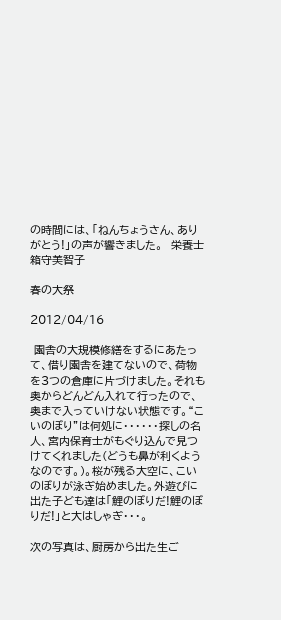の時間には、「ねんちょうさん、ありがとう!」の声が響きました。  栄養士   箱守美智子

春の大祭

2012/04/16

 園舎の大規模修繕をするにあたって、借り園舎を建てないので、荷物を3つの倉庫に片づけました。それも奥からどんどん入れて行ったので、奥まで入っていけない状態です。“こいのぼり”は何処に・・・・・・探しの名人、宮内保育士がもぐり込んで見つけてくれました(どうも鼻が利くようなのです。)。桜が残る大空に、こいのぼりが泳ぎ始めました。外遊びに出た子ども達は「鯉のぼりだ!鯉のぼりだ!」と大はしゃぎ・・・。

次の写真は、厨房から出た生ご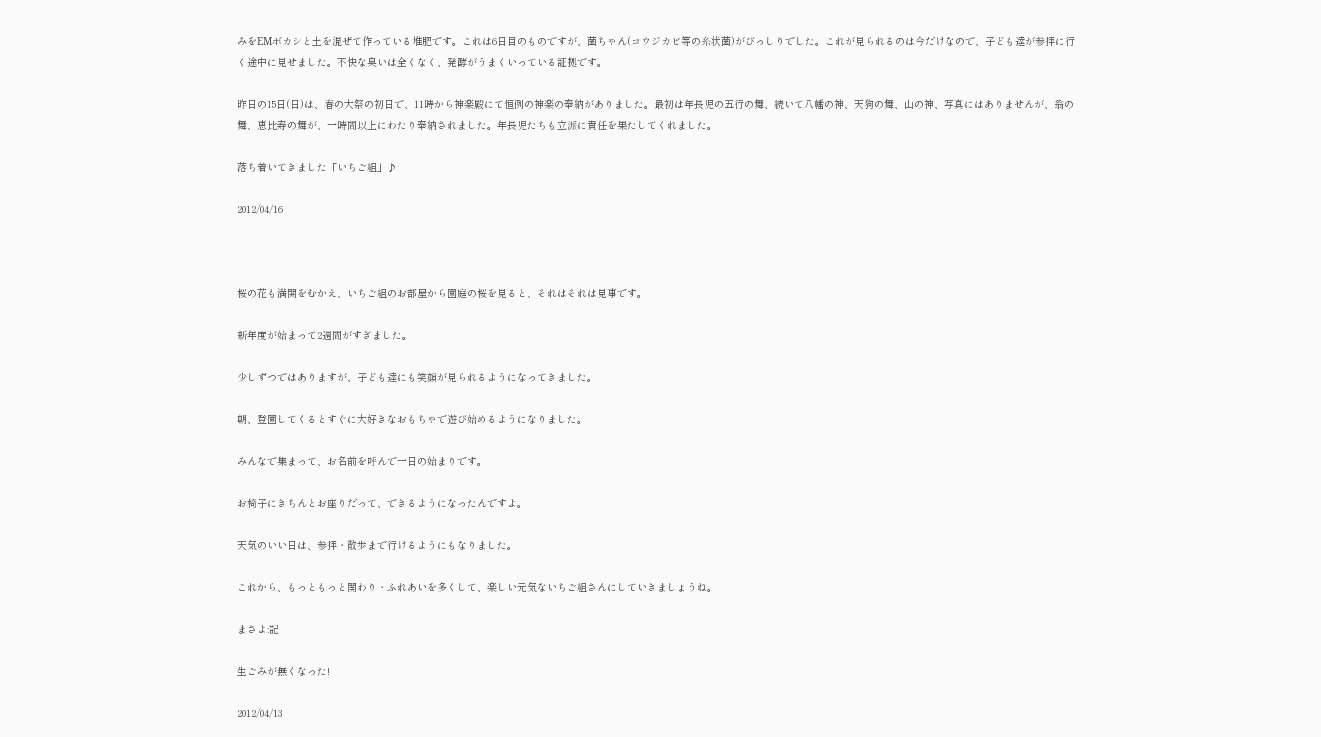みをEMボカシと土を混ぜて作っている堆肥です。これは6日目のものですが、菌ちゃん(コウジカビ等の糸状菌)がびっしりでした。これが見られるのは今だけなので、子ども達が参拝に行く途中に見せました。不快な臭いは全くなく、発酵がうまくいっている証拠です。

昨日の15日(日)は、春の大祭の初日で、11時から神楽殿にて恒例の神楽の奉納がありました。最初は年長児の五行の舞、続いて八幡の神、天狗の舞、山の神、写真にはありませんが、翁の舞、恵比寿の舞が、一時間以上にわたり奉納されました。年長児たちも立派に責任を果たしてくれました。

落ち着いてきました「いちご組」♪

2012/04/16



桜の花も満開をむかえ、いちご組のお部屋から園庭の桜を見ると、それはそれは見事です。

新年度が始まって2週間がすぎました。

少しずつではありますが、子ども達にも笑顔が見られるようになってきました。

朝、登園してくるとすぐに大好きなおもちゃで遊び始めるようになりました。

みんなで集まって、お名前を呼んで一日の始まりです。

お椅子にきちんとお座りだって、できるようになったんですよ。

天気のいい日は、参拝・散歩まで行けるようにもなりました。

これから、もっともっと関わり・ふれあいを多くして、楽しい元気ないちご組さんにしていきましょうね。

まさよ:記

生ごみが無くなった!

2012/04/13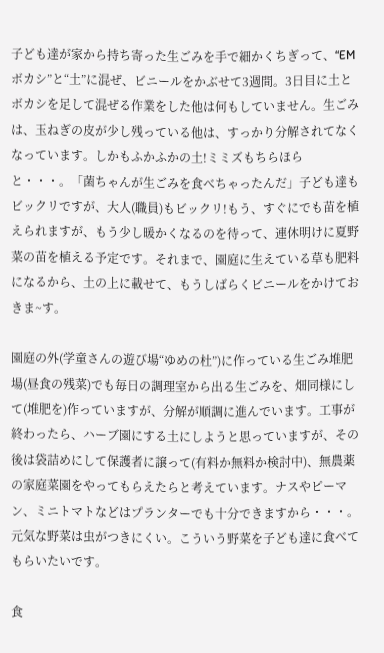子ども達が家から持ち寄った生ごみを手で細かくちぎって、“EMボカシ”と“土”に混ぜ、ビニールをかぶせて3週間。3日目に土とボカシを足して混ぜる作業をした他は何もしていません。生ごみは、玉ねぎの皮が少し残っている他は、すっかり分解されてなくなっています。しかもふかふかの土!ミミズもちらほらと・・・。「菌ちゃんが生ごみを食べちゃったんだ」子ども達もビックリですが、大人(職員)もビックリ!もう、すぐにでも苗を植えられますが、もう少し暖かくなるのを待って、連休明けに夏野菜の苗を植える予定です。それまで、園庭に生えている草も肥料になるから、土の上に載せて、もうしばらくビニールをかけておきま~す。

園庭の外(学童さんの遊び場“ゆめの杜”)に作っている生ごみ堆肥場(昼食の残菜)でも毎日の調理室から出る生ごみを、畑同様にして(堆肥を)作っていますが、分解が順調に進んでいます。工事が終わったら、ハーブ園にする土にしようと思っていますが、その後は袋詰めにして保護者に譲って(有料か無料か検討中)、無農薬の家庭菜園をやってもらえたらと考えています。ナスやピーマン、ミニトマトなどはプランターでも十分できますから・・・。元気な野菜は虫がつきにくい。こういう野菜を子ども達に食べてもらいたいです。

食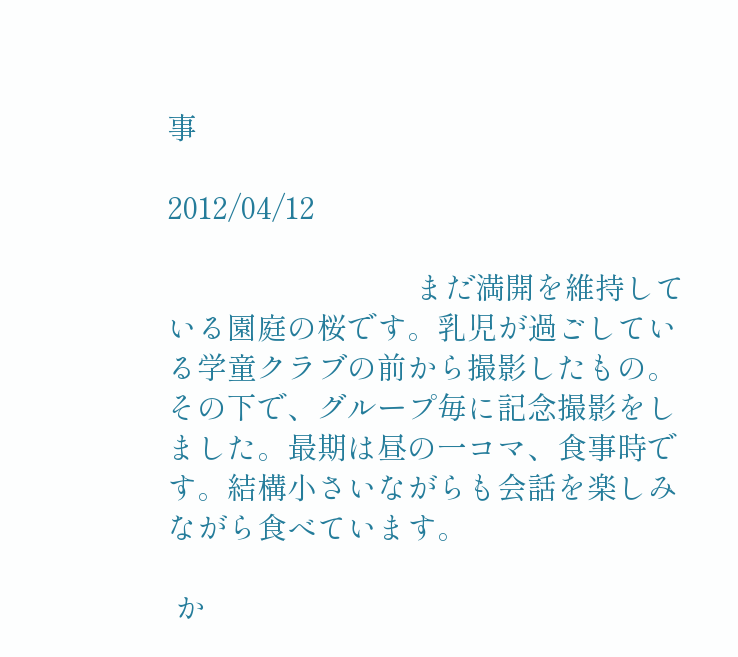事

2012/04/12

                               まだ満開を維持している園庭の桜です。乳児が過ごしている学童クラブの前から撮影したもの。その下で、グループ毎に記念撮影をしました。最期は昼の一コマ、食事時です。結構小さいながらも会話を楽しみながら食べています。

 か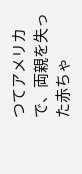つてアメリカで、両親を失った赤ちゃ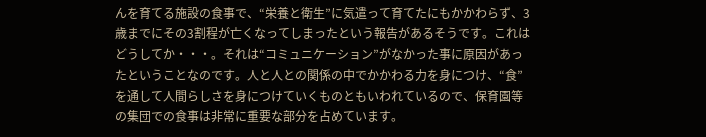んを育てる施設の食事で、“栄養と衛生”に気遣って育てたにもかかわらず、3歳までにその3割程が亡くなってしまったという報告があるそうです。これはどうしてか・・・。それは“コミュニケーション”がなかった事に原因があったということなのです。人と人との関係の中でかかわる力を身につけ、“食”を通して人間らしさを身につけていくものともいわれているので、保育園等の集団での食事は非常に重要な部分を占めています。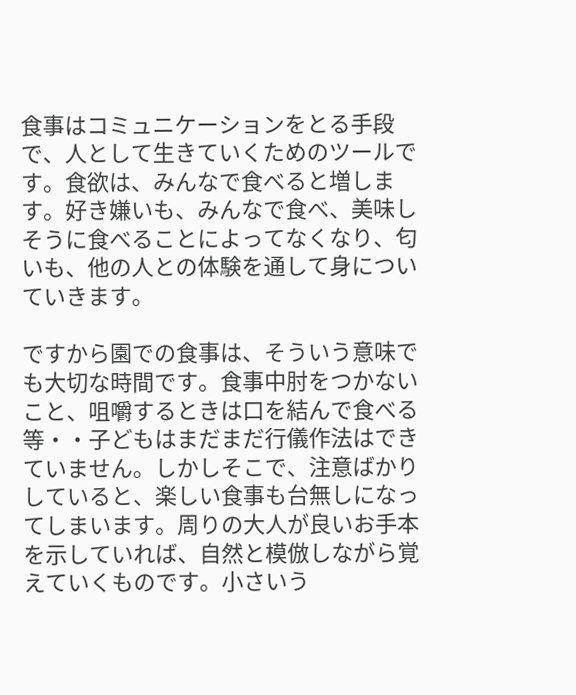食事はコミュニケーションをとる手段で、人として生きていくためのツールです。食欲は、みんなで食べると増します。好き嫌いも、みんなで食べ、美味しそうに食べることによってなくなり、匂いも、他の人との体験を通して身についていきます。

ですから園での食事は、そういう意味でも大切な時間です。食事中肘をつかないこと、咀嚼するときは口を結んで食べる等・・子どもはまだまだ行儀作法はできていません。しかしそこで、注意ばかりしていると、楽しい食事も台無しになってしまいます。周りの大人が良いお手本を示していれば、自然と模倣しながら覚えていくものです。小さいう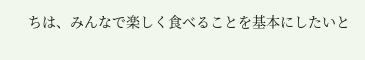ちは、みんなで楽しく食べることを基本にしたいと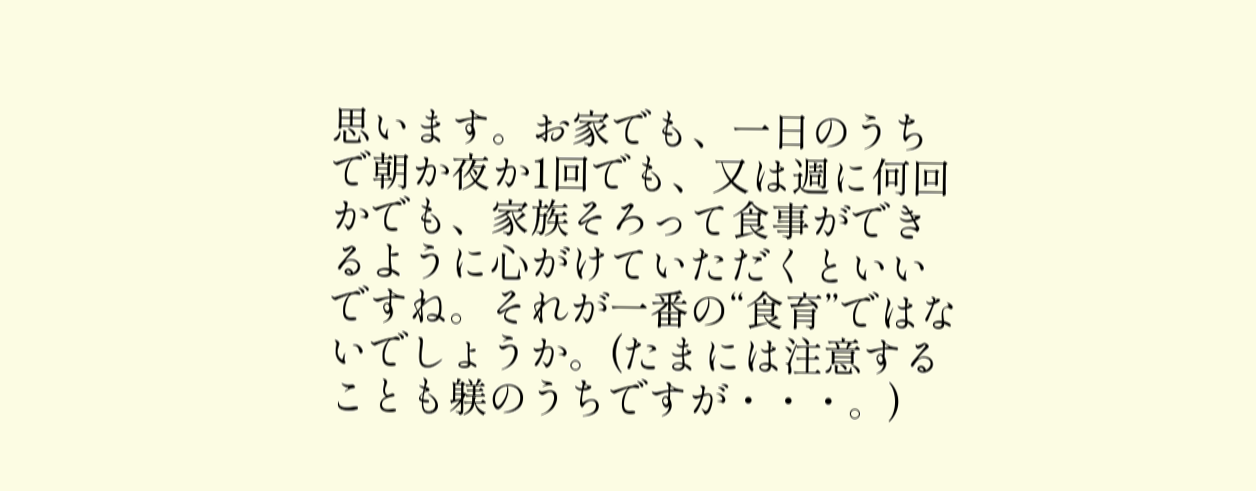思います。お家でも、一日のうちで朝か夜か1回でも、又は週に何回かでも、家族そろって食事ができるように心がけていただくといいですね。それが一番の“食育”ではないでしょうか。(たまには注意することも躾のうちですが・・・。)